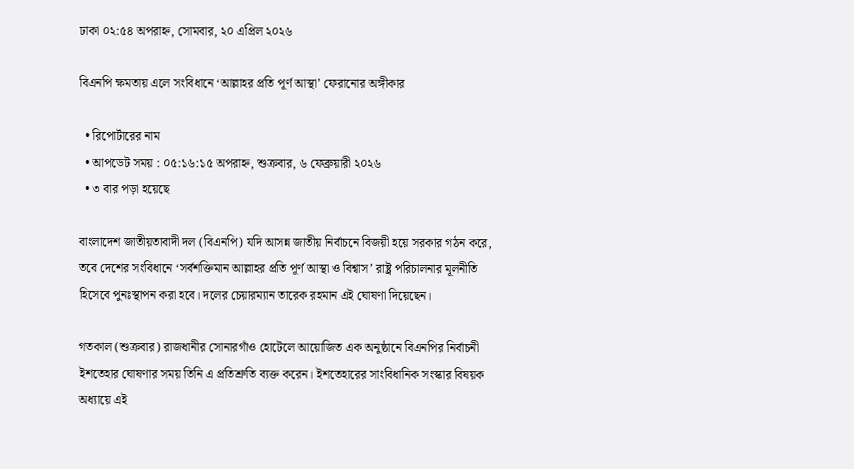ঢাকা ০২:৫৪ অপরাহ্ন, সোমবার, ২০ এপ্রিল ২০২৬

বিএনপি ক্ষমতায় এলে সংবিধানে ‘আল্লাহর প্রতি পূর্ণ আস্থা’ ফেরানোর অঙ্গীকার

  • রিপোর্টারের নাম
  • আপডেট সময় : ০৫:১৬:১৫ অপরাহ্ন, শুক্রবার, ৬ ফেব্রুয়ারী ২০২৬
  • ৩ বার পড়া হয়েছে

বাংলাদেশ জাতীয়তাবাদী দল (বিএনপি) যদি আসন্ন জাতীয় নির্বাচনে বিজয়ী হয়ে সরকার গঠন করে, তবে দেশের সংবিধানে ‘সর্বশক্তিমান আল্লাহর প্রতি পূর্ণ আস্থা ও বিশ্বাস’ রাষ্ট্র পরিচালনার মূলনীতি হিসেবে পুনঃস্থাপন করা হবে। দলের চেয়ারম্যান তারেক রহমান এই ঘোষণা দিয়েছেন।

গতকাল (শুক্রবার) রাজধানীর সোনারগাঁও হোটেলে আয়োজিত এক অনুষ্ঠানে বিএনপির নির্বাচনী ইশতেহার ঘোষণার সময় তিনি এ প্রতিশ্রুতি ব্যক্ত করেন। ইশতেহারের সাংবিধানিক সংস্কার বিষয়ক অধ্যায়ে এই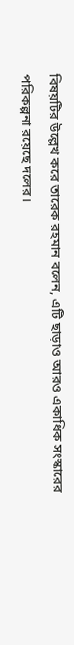বিষয়টির উল্লেখ করে তারেক রহমান বলেন, এটি ছাড়াও আরও একাধিক সংস্কারের পরিকল্পনা রয়েছে দলের।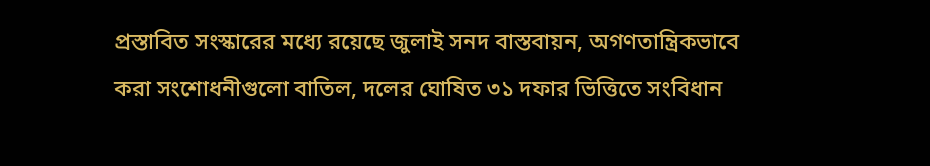প্রস্তাবিত সংস্কারের মধ্যে রয়েছে জুলাই সনদ বাস্তবায়ন, অগণতান্ত্রিকভাবে করা সংশোধনীগুলো বাতিল, দলের ঘোষিত ৩১ দফার ভিত্তিতে সংবিধান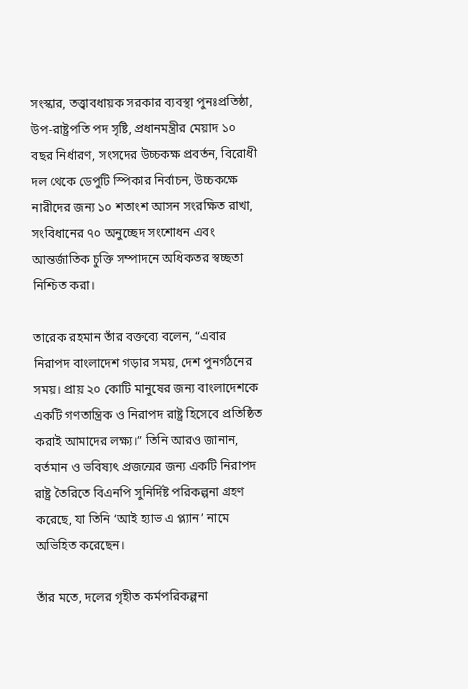সংস্কার, তত্ত্বাবধায়ক সরকার ব্যবস্থা পুনঃপ্রতিষ্ঠা, উপ-রাষ্ট্রপতি পদ সৃষ্টি, প্রধানমন্ত্রীর মেয়াদ ১০ বছর নির্ধারণ, সংসদের উচ্চকক্ষ প্রবর্তন, বিরোধী দল থেকে ডেপুটি স্পিকার নির্বাচন, উচ্চকক্ষে নারীদের জন্য ১০ শতাংশ আসন সংরক্ষিত রাখা, সংবিধানের ৭০ অনুচ্ছেদ সংশোধন এবং আন্তর্জাতিক চুক্তি সম্পাদনে অধিকতর স্বচ্ছতা নিশ্চিত করা।

তারেক রহমান তাঁর বক্তব্যে বলেন, “এবার নিরাপদ বাংলাদেশ গড়ার সময়, দেশ পুনর্গঠনের সময়। প্রায় ২০ কোটি মানুষের জন্য বাংলাদেশকে একটি গণতান্ত্রিক ও নিরাপদ রাষ্ট্র হিসেবে প্রতিষ্ঠিত করাই আমাদের লক্ষ্য।” তিনি আরও জানান, বর্তমান ও ভবিষ্যৎ প্রজন্মের জন্য একটি নিরাপদ রাষ্ট্র তৈরিতে বিএনপি সুনির্দিষ্ট পরিকল্পনা গ্রহণ করেছে, যা তিনি ‘আই হ্যাভ এ প্ল্যান’ নামে অভিহিত করেছেন।

তাঁর মতে, দলের গৃহীত কর্মপরিকল্পনা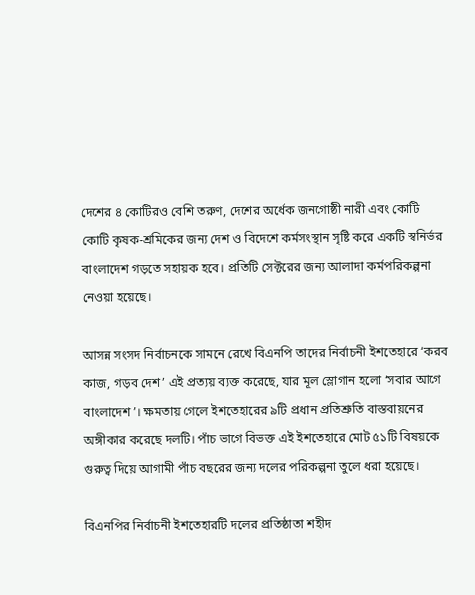দেশের ৪ কোটিরও বেশি তরুণ, দেশের অর্ধেক জনগোষ্ঠী নারী এবং কোটি কোটি কৃষক-শ্রমিকের জন্য দেশ ও বিদেশে কর্মসংস্থান সৃষ্টি করে একটি স্বনির্ভর বাংলাদেশ গড়তে সহায়ক হবে। প্রতিটি সেক্টরের জন্য আলাদা কর্মপরিকল্পনা নেওয়া হয়েছে।

আসন্ন সংসদ নির্বাচনকে সামনে রেখে বিএনপি তাদের নির্বাচনী ইশতেহারে ‘করব কাজ, গড়ব দেশ’ এই প্রত্যয় ব্যক্ত করেছে, যার মূল স্লোগান হলো ‘সবার আগে বাংলাদেশ’। ক্ষমতায় গেলে ইশতেহারের ৯টি প্রধান প্রতিশ্রুতি বাস্তবায়নের অঙ্গীকার করেছে দলটি। পাঁচ ভাগে বিভক্ত এই ইশতেহারে মোট ৫১টি বিষয়কে গুরুত্ব দিয়ে আগামী পাঁচ বছরের জন্য দলের পরিকল্পনা তুলে ধরা হয়েছে।

বিএনপির নির্বাচনী ইশতেহারটি দলের প্রতিষ্ঠাতা শহীদ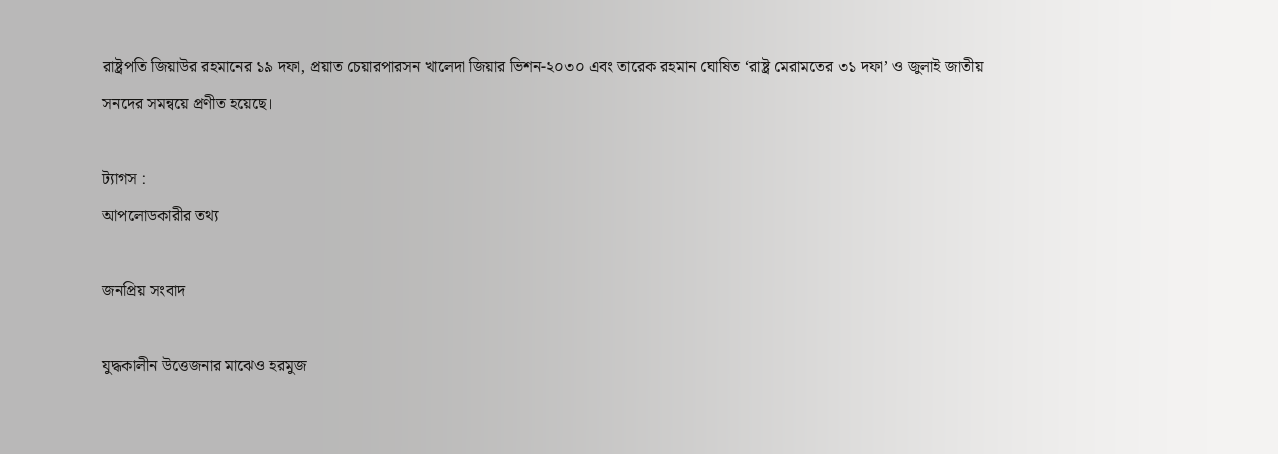রাষ্ট্রপতি জিয়াউর রহমানের ১৯ দফা, প্রয়াত চেয়ারপারসন খালেদা জিয়ার ভিশন-২০৩০ এবং তারেক রহমান ঘোষিত ‘রাষ্ট্র মেরামতের ৩১ দফা’ ও জুলাই জাতীয় সনদের সমন্বয়ে প্রণীত হয়েছে।

ট্যাগস :
আপলোডকারীর তথ্য

জনপ্রিয় সংবাদ

যুদ্ধকালীন উত্তেজনার মাঝেও হরমুজ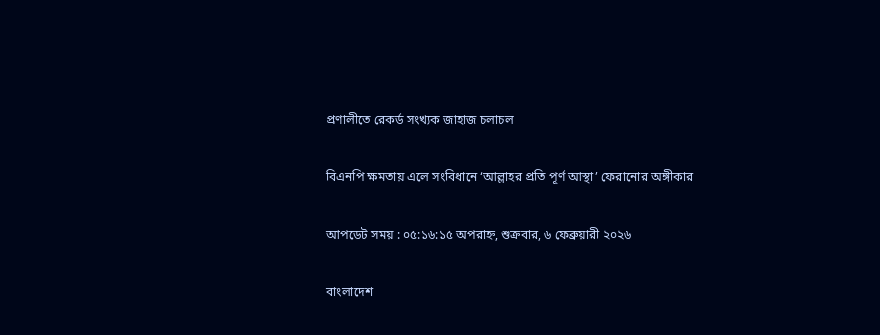প্রণালীতে রেকর্ড সংখ্যক জাহাজ চলাচল

বিএনপি ক্ষমতায় এলে সংবিধানে ‘আল্লাহর প্রতি পূর্ণ আস্থা’ ফেরানোর অঙ্গীকার

আপডেট সময় : ০৫:১৬:১৫ অপরাহ্ন, শুক্রবার, ৬ ফেব্রুয়ারী ২০২৬

বাংলাদেশ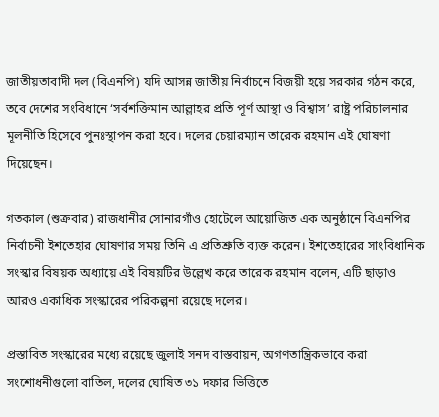জাতীয়তাবাদী দল (বিএনপি) যদি আসন্ন জাতীয় নির্বাচনে বিজয়ী হয়ে সরকার গঠন করে, তবে দেশের সংবিধানে ‘সর্বশক্তিমান আল্লাহর প্রতি পূর্ণ আস্থা ও বিশ্বাস’ রাষ্ট্র পরিচালনার মূলনীতি হিসেবে পুনঃস্থাপন করা হবে। দলের চেয়ারম্যান তারেক রহমান এই ঘোষণা দিয়েছেন।

গতকাল (শুক্রবার) রাজধানীর সোনারগাঁও হোটেলে আয়োজিত এক অনুষ্ঠানে বিএনপির নির্বাচনী ইশতেহার ঘোষণার সময় তিনি এ প্রতিশ্রুতি ব্যক্ত করেন। ইশতেহারের সাংবিধানিক সংস্কার বিষয়ক অধ্যায়ে এই বিষয়টির উল্লেখ করে তারেক রহমান বলেন, এটি ছাড়াও আরও একাধিক সংস্কারের পরিকল্পনা রয়েছে দলের।

প্রস্তাবিত সংস্কারের মধ্যে রয়েছে জুলাই সনদ বাস্তবায়ন, অগণতান্ত্রিকভাবে করা সংশোধনীগুলো বাতিল, দলের ঘোষিত ৩১ দফার ভিত্তিতে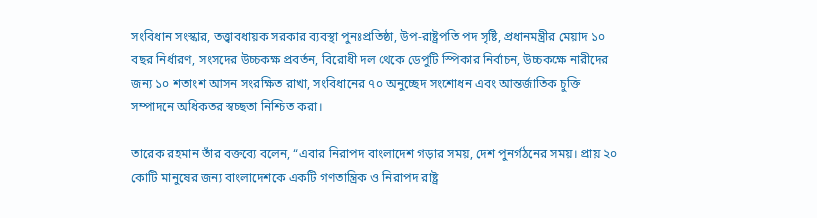সংবিধান সংস্কার, তত্ত্বাবধায়ক সরকার ব্যবস্থা পুনঃপ্রতিষ্ঠা, উপ-রাষ্ট্রপতি পদ সৃষ্টি, প্রধানমন্ত্রীর মেয়াদ ১০ বছর নির্ধারণ, সংসদের উচ্চকক্ষ প্রবর্তন, বিরোধী দল থেকে ডেপুটি স্পিকার নির্বাচন, উচ্চকক্ষে নারীদের জন্য ১০ শতাংশ আসন সংরক্ষিত রাখা, সংবিধানের ৭০ অনুচ্ছেদ সংশোধন এবং আন্তর্জাতিক চুক্তি সম্পাদনে অধিকতর স্বচ্ছতা নিশ্চিত করা।

তারেক রহমান তাঁর বক্তব্যে বলেন, “এবার নিরাপদ বাংলাদেশ গড়ার সময়, দেশ পুনর্গঠনের সময়। প্রায় ২০ কোটি মানুষের জন্য বাংলাদেশকে একটি গণতান্ত্রিক ও নিরাপদ রাষ্ট্র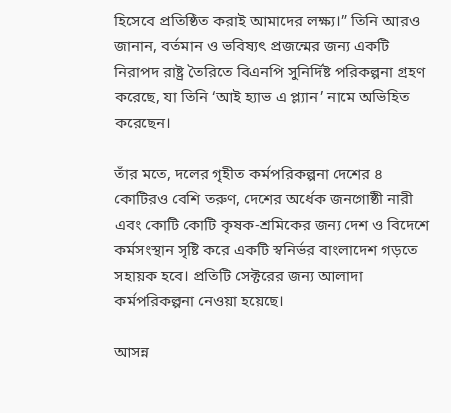হিসেবে প্রতিষ্ঠিত করাই আমাদের লক্ষ্য।” তিনি আরও জানান, বর্তমান ও ভবিষ্যৎ প্রজন্মের জন্য একটি নিরাপদ রাষ্ট্র তৈরিতে বিএনপি সুনির্দিষ্ট পরিকল্পনা গ্রহণ করেছে, যা তিনি ‘আই হ্যাভ এ প্ল্যান’ নামে অভিহিত করেছেন।

তাঁর মতে, দলের গৃহীত কর্মপরিকল্পনা দেশের ৪ কোটিরও বেশি তরুণ, দেশের অর্ধেক জনগোষ্ঠী নারী এবং কোটি কোটি কৃষক-শ্রমিকের জন্য দেশ ও বিদেশে কর্মসংস্থান সৃষ্টি করে একটি স্বনির্ভর বাংলাদেশ গড়তে সহায়ক হবে। প্রতিটি সেক্টরের জন্য আলাদা কর্মপরিকল্পনা নেওয়া হয়েছে।

আসন্ন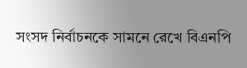সংসদ নির্বাচনকে সামনে রেখে বিএনপি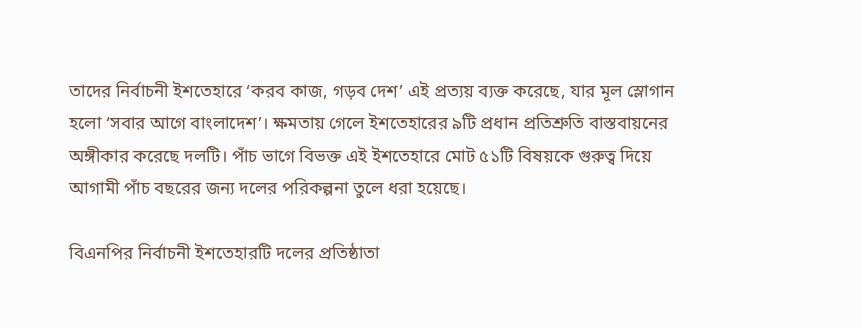তাদের নির্বাচনী ইশতেহারে ‘করব কাজ, গড়ব দেশ’ এই প্রত্যয় ব্যক্ত করেছে, যার মূল স্লোগান হলো ‘সবার আগে বাংলাদেশ’। ক্ষমতায় গেলে ইশতেহারের ৯টি প্রধান প্রতিশ্রুতি বাস্তবায়নের অঙ্গীকার করেছে দলটি। পাঁচ ভাগে বিভক্ত এই ইশতেহারে মোট ৫১টি বিষয়কে গুরুত্ব দিয়ে আগামী পাঁচ বছরের জন্য দলের পরিকল্পনা তুলে ধরা হয়েছে।

বিএনপির নির্বাচনী ইশতেহারটি দলের প্রতিষ্ঠাতা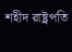শহীদ রাষ্ট্রপতি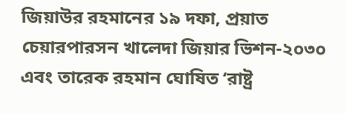জিয়াউর রহমানের ১৯ দফা, প্রয়াত চেয়ারপারসন খালেদা জিয়ার ভিশন-২০৩০ এবং তারেক রহমান ঘোষিত ‘রাষ্ট্র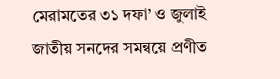মেরামতের ৩১ দফা’ ও জুলাই জাতীয় সনদের সমন্বয়ে প্রণীত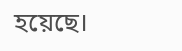হয়েছে।